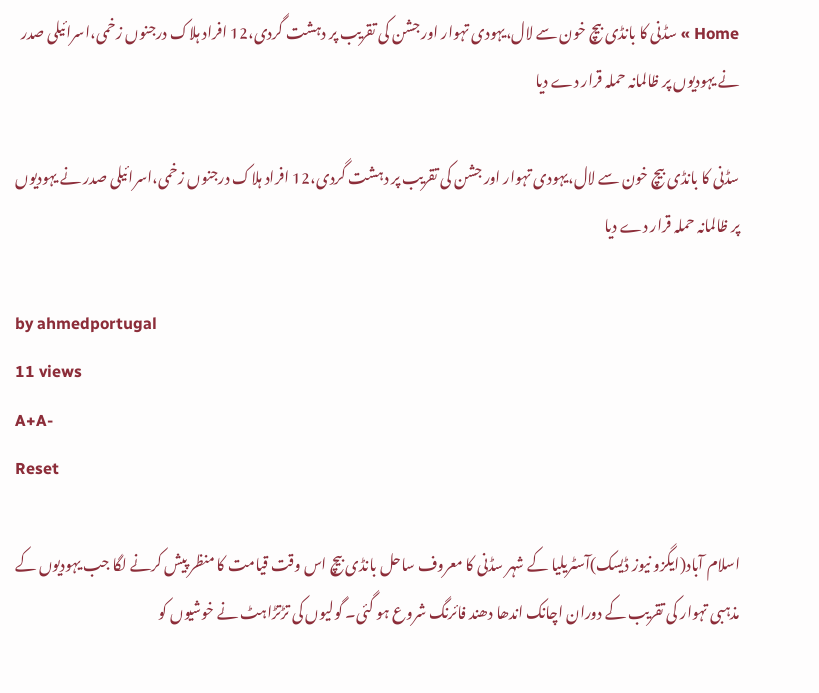Home » سڈنی کا بانڈی بیچ خون سے لال،یہودی تہوار اور جشن کی تقریب پر دہشت گردی،12 افراد ہلاک درجنوں زخمی،اسرائیلی صدر نے یہودیوں پر ظالمانہ حملہ قرار دے دیا

سڈنی کا بانڈی بیچ خون سے لال،یہودی تہوار اور جشن کی تقریب پر دہشت گردی،12 افراد ہلاک درجنوں زخمی،اسرائیلی صدر نے یہودیوں پر ظالمانہ حملہ قرار دے دیا

by ahmedportugal
11 views
A+A-
Reset

اسلام آباد(ایگزو نیوز ڈیسک)آسٹریلیا کے شہر سڈنی کا معروف ساحل بانڈی بیچ اس وقت قیامت کا منظر پیش کرنے لگا جب یہودیوں کے مذہبی تہوار کی تقریب کے دوران اچانک اندھا دھند فائرنگ شروع ہو گئی۔ گولیوں کی تڑتڑاہٹ نے خوشیوں کو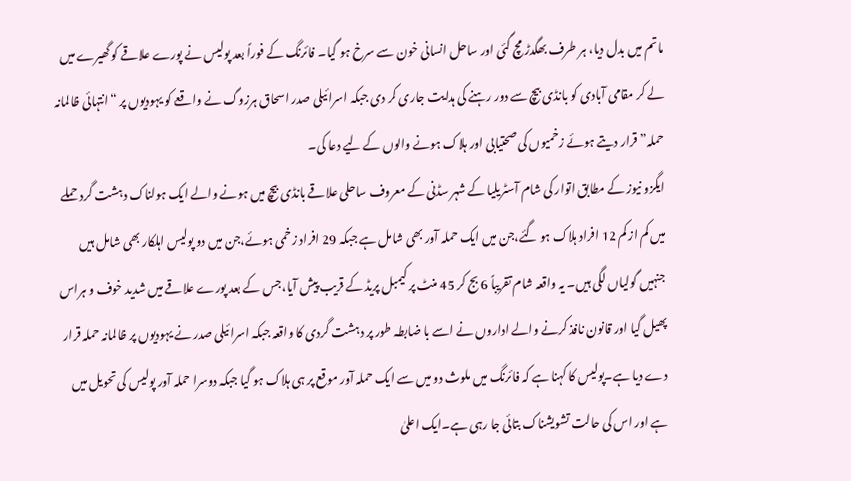ماتم میں بدل دیا، ہر طرف بھگدڑ مچ گئی اور ساحل انسانی خون سے سرخ ہو گیا۔ فائرنگ کے فوراً بعد پولیس نے پورے علاقے کو گھیرے میں لے کر مقامی آبادی کو بانڈی بیچ سے دور رہنے کی ہدایت جاری کر دی جبکہ اسرائیلی صدر اسحاق ہرزوگ نے واقعے کو یہودیوں پر “انتہائی ظالمانہ حملہ” قرار دیتے ہوئے زخمیوں کی صحتیابی اور ہلاک ہونے والوں کے لیے دعا کی۔
ایگزو نیوز کے مطابق اتوار کی شام آسٹریلیا کے شہر سڈنی کے معروف ساحلی علاقے بانڈی بیچ میں ہونے والے ایک ہولناک دہشت گرد حملے میں کم از کم 12 افراد ہلاک ہو گئے،جن میں ایک حملہ آور بھی شامل ہے جبکہ 29 افراد زخمی ہوئے،جن میں دو پولیس اہلکار بھی شامل ہیں جنہیں گولیاں لگی ہیں۔ یہ واقعہ شام تقریباً 6 بج کر 45 منٹ پر کیمبل پریڈ کے قریب پیش آیا،جس کے بعد پورے علاقے میں شدید خوف و ہراس پھیل گیا اور قانون نافذ کرنے والے اداروں نے اسے با ضابطہ طور پر دہشت گردی کا واقعہ جبکہ اسرائیلی صدر نے یہودیوں پر ظالمانہ حملہ قرار دے دیا ہے۔پولیس کا کہنا ہے کہ فائرنگ میں ملوث دو میں سے ایک حملہ آور موقع پر ہی ہلاک ہو گیا جبکہ دوسرا حملہ آور پولیس کی تحویل میں ہے اور اس کی حالت تشویشناک بتائی جا رہی ہے۔ایک اعلیٰ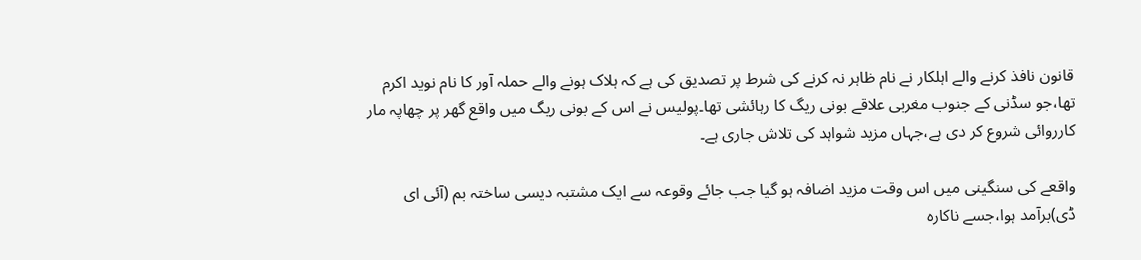قانون نافذ کرنے والے اہلکار نے نام ظاہر نہ کرنے کی شرط پر تصدیق کی ہے کہ ہلاک ہونے والے حملہ آور کا نام نوید اکرم تھا،جو سڈنی کے جنوب مغربی علاقے بونی ریگ کا رہائشی تھا۔پولیس نے اس کے بونی ریگ میں واقع گھر پر چھاپہ مار کارروائی شروع کر دی ہے،جہاں مزید شواہد کی تلاش جاری ہے۔

واقعے کی سنگینی میں اس وقت مزید اضافہ ہو گیا جب جائے وقوعہ سے ایک مشتبہ دیسی ساختہ بم (آئی ای ڈی)برآمد ہوا،جسے ناکارہ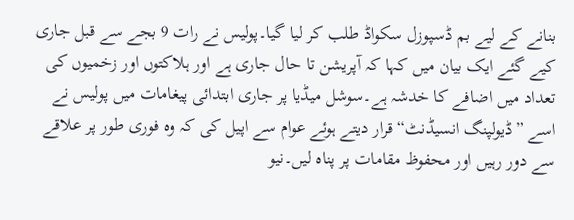بنانے کے لیے بم ڈسپوزل سکواڈ طلب کر لیا گیا۔پولیس نے رات 9 بجے سے قبل جاری کیے گئے ایک بیان میں کہا کہ آپریشن تا حال جاری ہے اور ہلاکتوں اور زخمیوں کی تعداد میں اضافے کا خدشہ ہے۔سوشل میڈیا پر جاری ابتدائی پیغامات میں پولیس نے اسے ”ڈیولپنگ انسیڈنٹ“قرار دیتے ہوئے عوام سے اپیل کی کہ وہ فوری طور پر علاقے سے دور رہیں اور محفوظ مقامات پر پناہ لیں۔نیو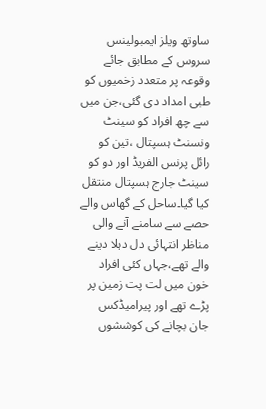ساوتھ ویلز ایمبولینس سروس کے مطابق جائے وقوعہ پر متعدد زخمیوں کو طبی امداد دی گئی،جن میں سے چھ افراد کو سینٹ ونسنٹ ہسپتال ،تین کو رائل پرنس الفریڈ اور دو کو سینٹ جارج ہسپتال منتقل کیا گیا۔ساحل کے گھاس والے حصے سے سامنے آنے والی مناظر انتہائی دل دہلا دینے والے تھے،جہاں کئی افراد خون میں لت پت زمین پر پڑے تھے اور پیرامیڈکس جان بچانے کی کوششوں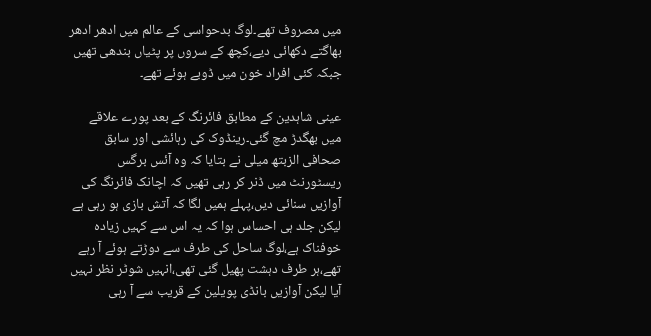میں مصروف تھے۔لوگ بدحواسی کے عالم میں ادھر ادھر بھاگتے دکھائی دیے،کچھ کے سروں پر پٹیاں بندھی تھیں جبکہ کئی افراد خون میں ڈوبے ہوئے تھے۔

عینی شاہدین کے مطابق فائرنگ کے بعد پورے علاقے میں بھگدڑ مچ گئی۔رینڈوک کی رہائشی اور سابق صحافی الزبتھ میلی نے بتایا کہ وہ آئس برگس ریسٹورنٹ میں ڈنر کر رہی تھیں کہ اچانک فائرنگ کی آوازیں سنائی دیں،پہلے ہمیں لگا کہ آتش بازی ہو رہی ہے لیکن جلد ہی احساس ہوا کہ یہ اس سے کہیں زیادہ خوفناک ہے،لوگ ساحل کی طرف سے دوڑتے ہوئے آ رہے تھے،ہر طرف دہشت پھیل گئی تھی،انہیں شوٹر نظر نہیں آیا لیکن آوازیں بانڈی پویلین کے قریب سے آ رہی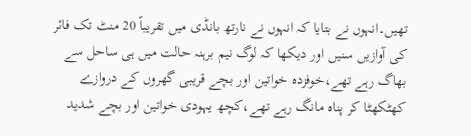تھیں۔انہوں نے بتایا کہ انہوں نے نارتھ بانڈی میں تقریباً 20 منٹ تک فائر کی آوازیں سنیں اور دیکھا کہ لوگ نیم برہنہ حالت میں ہی ساحل سے بھاگ رہے تھے،خوفزدہ خواتین اور بچے قریبی گھروں کے دروازے کھٹکھٹا کر پناہ مانگ رہے تھے،کچھ یہودی خواتین اور بچے شدید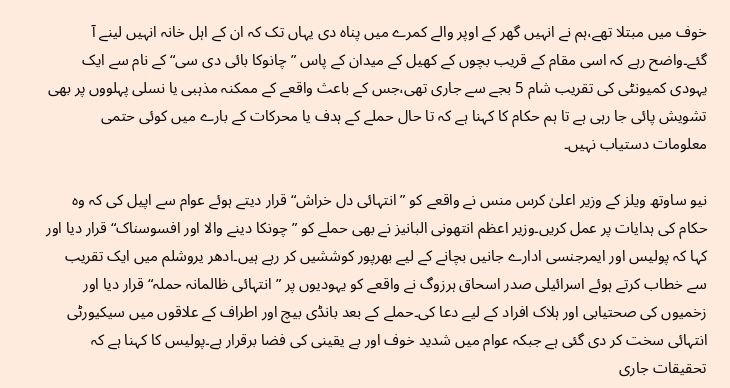خوف میں مبتلا تھے،ہم نے انہیں گھر کے اوپر والے کمرے میں پناہ دی یہاں تک کہ ان کے اہل خانہ انہیں لینے آ گئے۔واضح رہے کہ اسی مقام کے قریب بچوں کے کھیل کے میدان کے پاس ”چانوکا بائی دی سی“ کے نام سے ایک یہودی کمیونٹی کی تقریب شام 5 بجے سے جاری تھی،جس کے باعث واقعے کے ممکنہ مذہبی یا نسلی پہلووں پر بھی تشویش پائی جا رہی ہے تا ہم حکام کا کہنا ہے کہ تا حال حملے کے ہدف یا محرکات کے بارے میں کوئی حتمی معلومات دستیاب نہیں۔

نیو ساوتھ ویلز کے وزیر اعلیٰ کرس منس نے واقعے کو ”انتہائی دل خراش“ قرار دیتے ہوئے عوام سے اپیل کی کہ وہ حکام کی ہدایات پر عمل کریں۔وزیر اعظم انتھونی البانیز نے بھی حملے کو ”چونکا دینے والا اور افسوسناک“ قرار دیا اور کہا کہ پولیس اور ایمرجنسی ادارے جانیں بچانے کے لیے بھرپور کوششیں کر رہے ہیں۔ادھر یروشلم میں ایک تقریب سے خطاب کرتے ہوئے اسرائیلی صدر اسحاق ہرزوگ نے واقعے کو یہودیوں پر ”انتہائی ظالمانہ حملہ“ قرار دیا اور زخمیوں کی صحتیابی اور ہلاک افراد کے لیے دعا کی۔حملے کے بعد بانڈی بیچ اور اطراف کے علاقوں میں سیکیورٹی انتہائی سخت کر دی گئی ہے جبکہ عوام میں شدید خوف اور بے یقینی کی فضا برقرار ہے۔پولیس کا کہنا ہے کہ تحقیقات جاری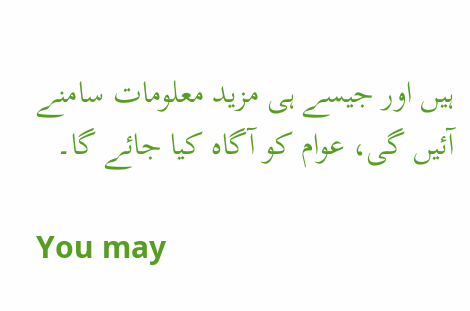ہیں اور جیسے ہی مزید معلومات سامنے آئیں گی، عوام کو آگاہ کیا جائے گا۔

You may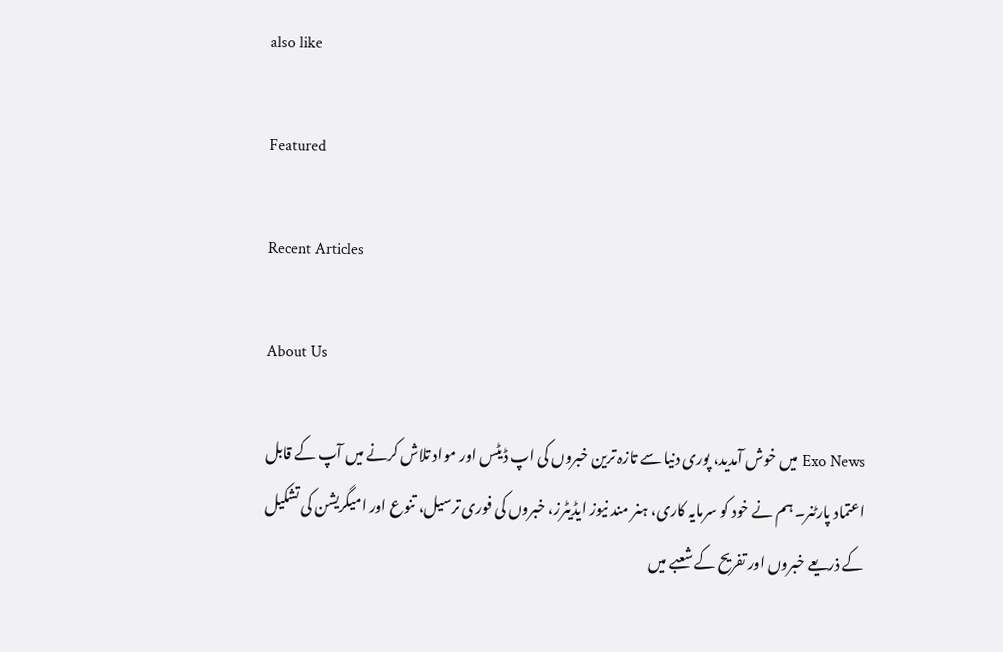also like

Featured

Recent Articles

About Us

Exo News میں خوش آمدید، پوری دنیا سے تازہ ترین خبروں کی اپ ڈیٹس اور مواد تلاش کرنے میں آپ کے قابل اعتماد پارٹنر۔ ہم نے خود کو سرمایہ کاری، ہنر مند نیوز ایڈیٹرز، خبروں کی فوری ترسیل، تنوع اور امیگریشن کی تشکیل کے ذریعے خبروں اور تفریح کے شعبے میں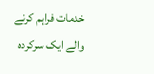خدمات فراہم کرنے والے ایک سرکردہ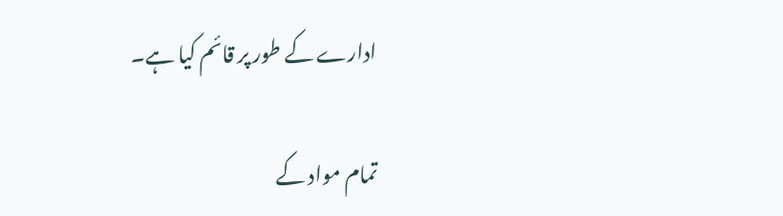ادارے کے طور پر قائم کیا ہے۔

تمام مواد کے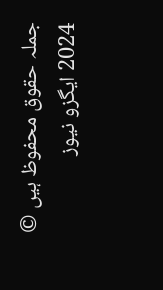جملہ حقوق محفوظ ہیں © 2024 ایگزو نیوز